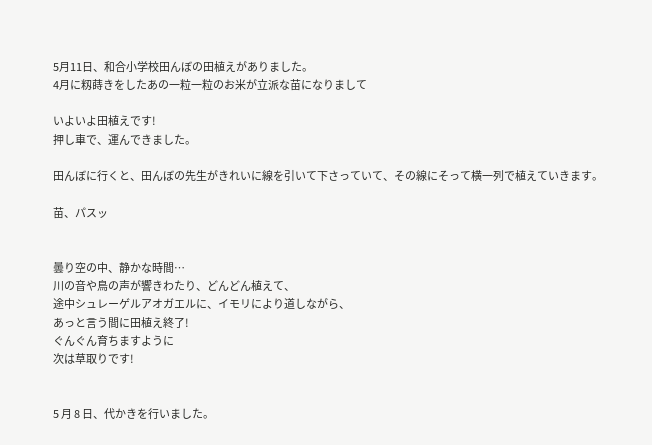5月11日、和合小学校田んぼの田植えがありました。
4月に籾蒔きをしたあの一粒一粒のお米が立派な苗になりまして

いよいよ田植えです!
押し車で、運んできました。

田んぼに行くと、田んぼの先生がきれいに線を引いて下さっていて、その線にそって横一列で植えていきます。

苗、パスッ


曇り空の中、静かな時間…
川の音や鳥の声が響きわたり、どんどん植えて、
途中シュレーゲルアオガエルに、イモリにより道しながら、
あっと言う間に田植え終了!
ぐんぐん育ちますように
次は草取りです!


5 月 8 日、代かきを行いました。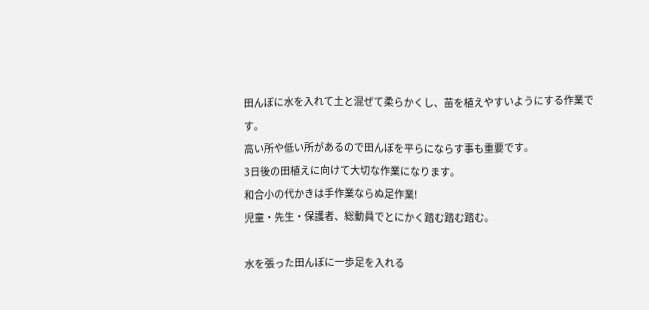田んぼに水を入れて土と混ぜて柔らかくし、苗を植えやすいようにする作業です。
高い所や低い所があるので田んぼを平らにならす事も重要です。
3日後の田植えに向けて大切な作業になります。
和合小の代かきは手作業ならぬ足作業!
児童・先生・保護者、総動員でとにかく踏む踏む踏む。

水を張った田んぼに一歩足を入れる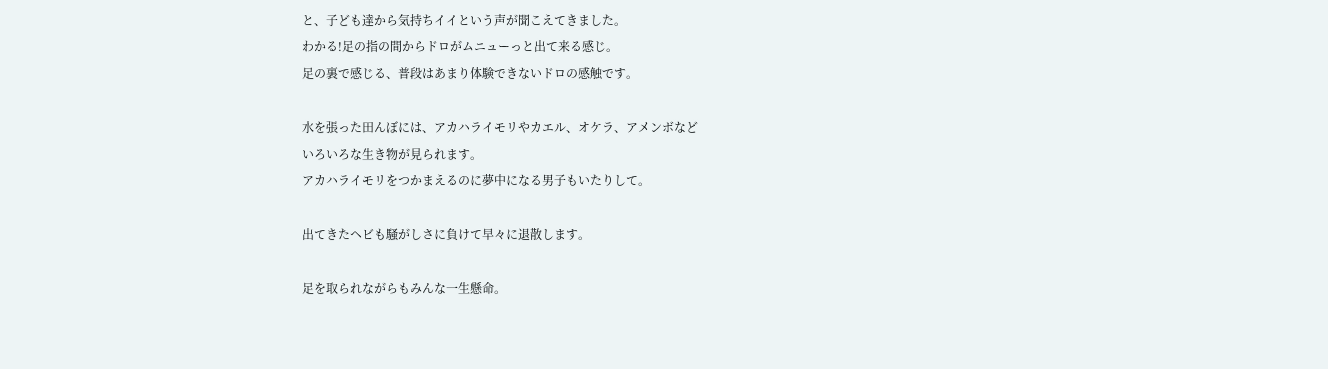と、子ども達から気持ちイイという声が聞こえてきました。
わかる!足の指の間からドロがムニューっと出て来る感じ。
足の裏で感じる、普段はあまり体験できないドロの感触です。

水を張った田んぼには、アカハライモリやカエル、オケラ、アメンボなど
いろいろな生き物が見られます。
アカハライモリをつかまえるのに夢中になる男子もいたりして。

出てきたヘビも騒がしさに負けて早々に退散します。

足を取られながらもみんな一生懸命。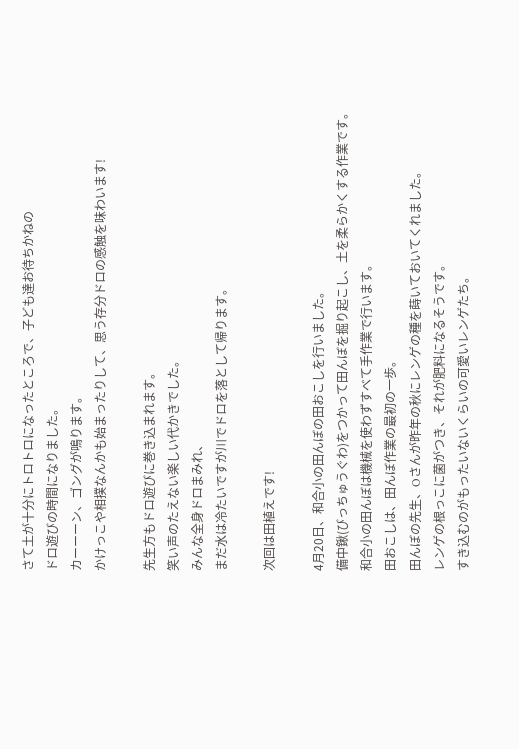さて土が十分にトロトロになったところで、子ども達お待ちかねの
ドロ遊びの時間になりました。
カーーーン、ゴングが鳴ります。
かけっこや相撲なんかも始まったりして、思う存分ドロの感触を味わいます!

先生方もドロ遊びに巻き込まれます。
笑い声のたえない楽しい代かきでした。
みんな全身ドロまみれ、
まだ水は冷たいですが川でドロを落として帰ります。

次回は田植えです!

4月20日、和合小の田んぼの田おこしを行いました。
備中鍬(びっちゅうぐわ)をつかって田んぼを掘り起こし、土を柔らかくする作業です。
和合小の田んぼは機械を使わずすべて手作業で行います。
田おこしは、田んぼ作業の最初の一歩。
田んぼの先生、Oさんが昨年の秋にレンゲの種を蒔いておいてくれました。
レンゲの根っこに菌がつき、それが肥料になるそうです。
すき込むのがもったいないくらいの可愛いレンゲたち。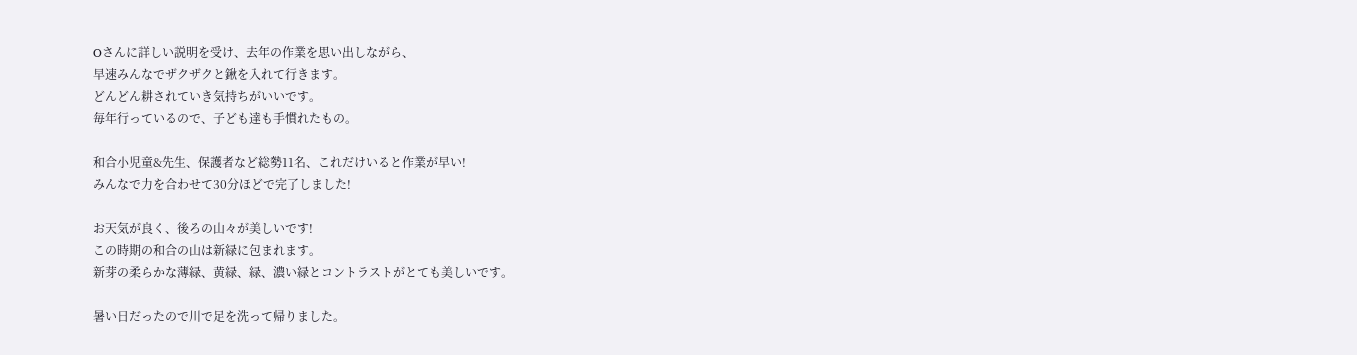Oさんに詳しい説明を受け、去年の作業を思い出しながら、
早速みんなでザクザクと鍬を入れて行きます。
どんどん耕されていき気持ちがいいです。
毎年行っているので、子ども達も手慣れたもの。

和合小児童&先生、保護者など総勢11名、これだけいると作業が早い!
みんなで力を合わせて30分ほどで完了しました!

お天気が良く、後ろの山々が美しいです!
この時期の和合の山は新緑に包まれます。
新芽の柔らかな薄緑、黄緑、緑、濃い緑とコントラストがとても美しいです。

暑い日だったので川で足を洗って帰りました。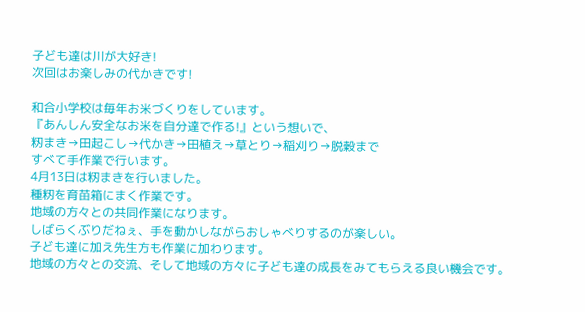子ども達は川が大好き!
次回はお楽しみの代かきです!

和合小学校は毎年お米づくりをしています。
『あんしん安全なお米を自分達で作る!』という想いで、
籾まき→田起こし→代かき→田植え→草とり→稲刈り→脱穀まで
すべて手作業で行います。
4月13日は籾まきを行いました。
種籾を育苗箱にまく作業です。
地域の方々との共同作業になります。
しばらくぶりだねぇ、手を動かしながらおしゃべりするのが楽しい。
子ども達に加え先生方も作業に加わります。
地域の方々との交流、そして地域の方々に子ども達の成長をみてもらえる良い機会です。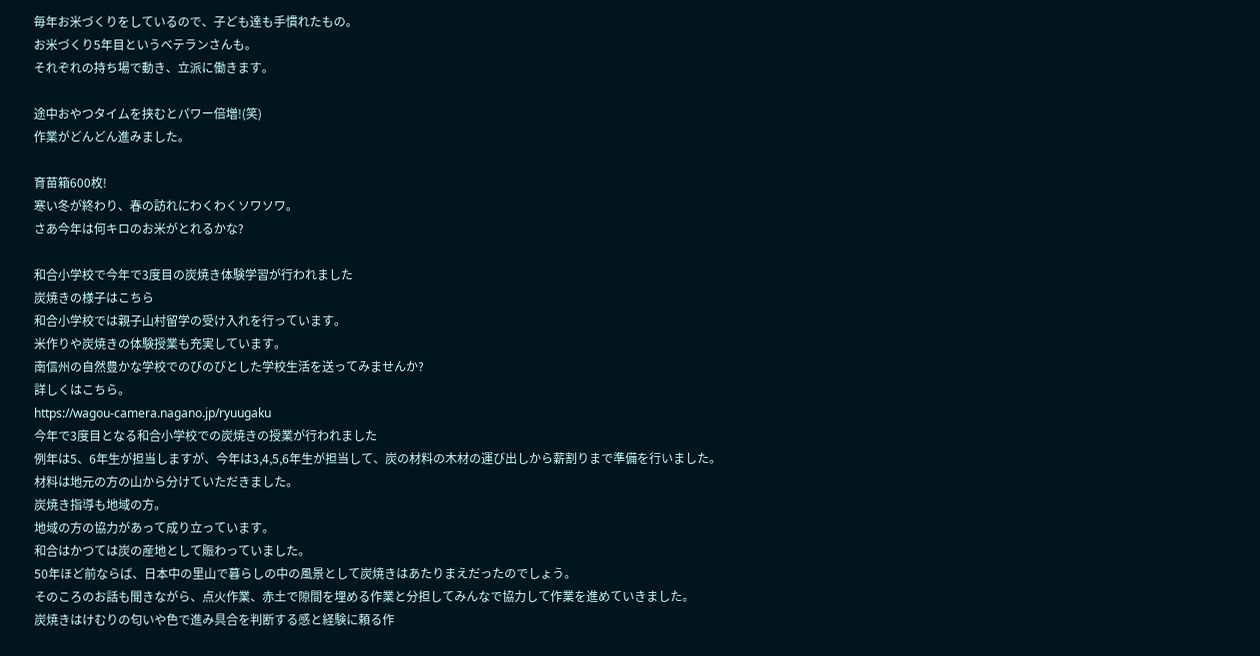毎年お米づくりをしているので、子ども達も手慣れたもの。
お米づくり5年目というベテランさんも。
それぞれの持ち場で動き、立派に働きます。

途中おやつタイムを挟むとパワー倍増!(笑)
作業がどんどん進みました。

育苗箱600枚!
寒い冬が終わり、春の訪れにわくわくソワソワ。
さあ今年は何キロのお米がとれるかな?

和合小学校で今年で3度目の炭焼き体験学習が行われました
炭焼きの様子はこちら
和合小学校では親子山村留学の受け入れを行っています。
米作りや炭焼きの体験授業も充実しています。
南信州の自然豊かな学校でのびのびとした学校生活を送ってみませんか?
詳しくはこちら。
https://wagou-camera.nagano.jp/ryuugaku
今年で3度目となる和合小学校での炭焼きの授業が行われました
例年は5、6年生が担当しますが、今年は3,4,5,6年生が担当して、炭の材料の木材の運び出しから薪割りまで準備を行いました。
材料は地元の方の山から分けていただきました。
炭焼き指導も地域の方。
地域の方の協力があって成り立っています。
和合はかつては炭の産地として賑わっていました。
50年ほど前ならば、日本中の里山で暮らしの中の風景として炭焼きはあたりまえだったのでしょう。
そのころのお話も聞きながら、点火作業、赤土で隙間を埋める作業と分担してみんなで協力して作業を進めていきました。
炭焼きはけむりの匂いや色で進み具合を判断する感と経験に頼る作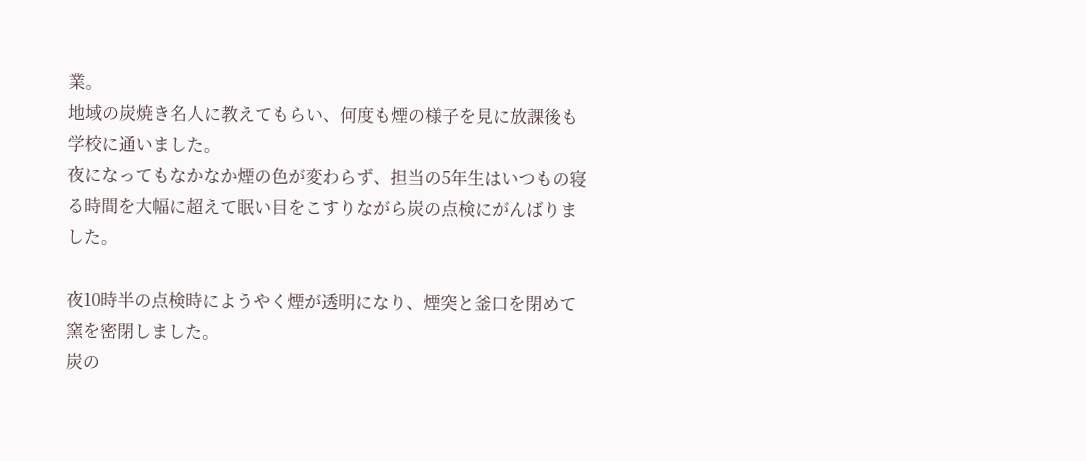業。
地域の炭焼き名人に教えてもらい、何度も煙の様子を見に放課後も学校に通いました。
夜になってもなかなか煙の色が変わらず、担当の5年生はいつもの寝る時間を大幅に超えて眠い目をこすりながら炭の点検にがんばりました。

夜10時半の点検時にようやく煙が透明になり、煙突と釜口を閉めて窯を密閉しました。
炭の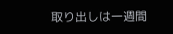取り出しは一週間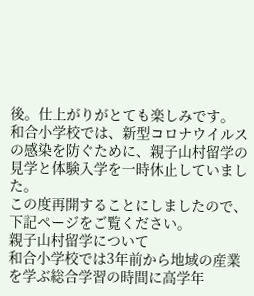後。仕上がりがとても楽しみです。
和合小学校では、新型コロナウイルスの感染を防ぐために、親子山村留学の見学と体験入学を一時休止していました。
この度再開することにしましたので、下記ページをご覧ください。
親子山村留学について
和合小学校では3年前から地域の産業を学ぶ総合学習の時間に高学年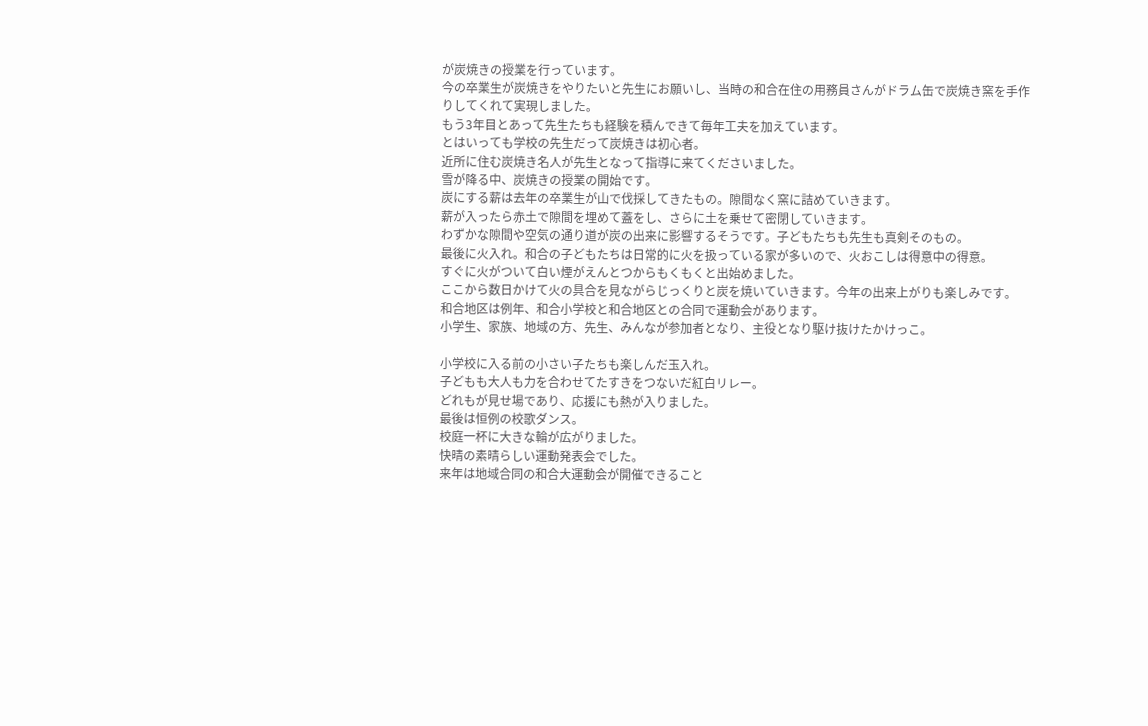が炭焼きの授業を行っています。
今の卒業生が炭焼きをやりたいと先生にお願いし、当時の和合在住の用務員さんがドラム缶で炭焼き窯を手作りしてくれて実現しました。
もう3年目とあって先生たちも経験を積んできて毎年工夫を加えています。
とはいっても学校の先生だって炭焼きは初心者。
近所に住む炭焼き名人が先生となって指導に来てくださいました。
雪が降る中、炭焼きの授業の開始です。
炭にする薪は去年の卒業生が山で伐採してきたもの。隙間なく窯に詰めていきます。
薪が入ったら赤土で隙間を埋めて蓋をし、さらに土を乗せて密閉していきます。
わずかな隙間や空気の通り道が炭の出来に影響するそうです。子どもたちも先生も真剣そのもの。
最後に火入れ。和合の子どもたちは日常的に火を扱っている家が多いので、火おこしは得意中の得意。
すぐに火がついて白い煙がえんとつからもくもくと出始めました。
ここから数日かけて火の具合を見ながらじっくりと炭を焼いていきます。今年の出来上がりも楽しみです。
和合地区は例年、和合小学校と和合地区との合同で運動会があります。
小学生、家族、地域の方、先生、みんなが参加者となり、主役となり駆け抜けたかけっこ。

小学校に入る前の小さい子たちも楽しんだ玉入れ。
子どもも大人も力を合わせてたすきをつないだ紅白リレー。
どれもが見せ場であり、応援にも熱が入りました。
最後は恒例の校歌ダンス。
校庭一杯に大きな輪が広がりました。
快晴の素晴らしい運動発表会でした。
来年は地域合同の和合大運動会が開催できること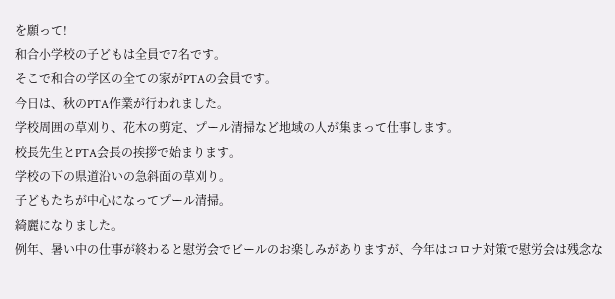を願って!
和合小学校の子どもは全員で7名です。
そこで和合の学区の全ての家がPTAの会員です。
今日は、秋のPTA作業が行われました。
学校周囲の草刈り、花木の剪定、プール清掃など地域の人が集まって仕事します。
校長先生とPTA会長の挨拶で始まります。
学校の下の県道沿いの急斜面の草刈り。
子どもたちが中心になってプール清掃。
綺麗になりました。
例年、暑い中の仕事が終わると慰労会でビールのお楽しみがありますが、今年はコロナ対策で慰労会は残念な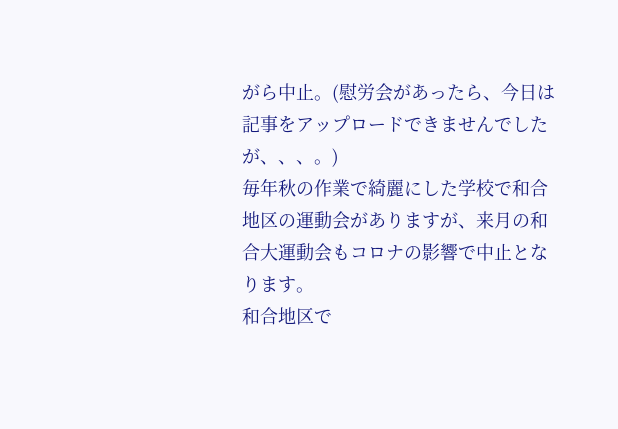がら中止。(慰労会があったら、今日は記事をアップロードできませんでしたが、、、。)
毎年秋の作業で綺麗にした学校で和合地区の運動会がありますが、来月の和合大運動会もコロナの影響で中止となります。
和合地区で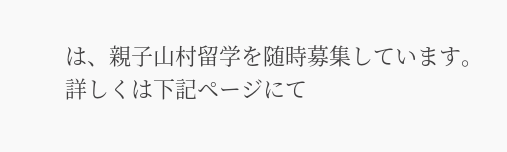は、親子山村留学を随時募集しています。
詳しくは下記ページにて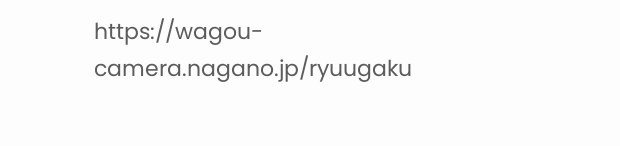https://wagou-camera.nagano.jp/ryuugaku